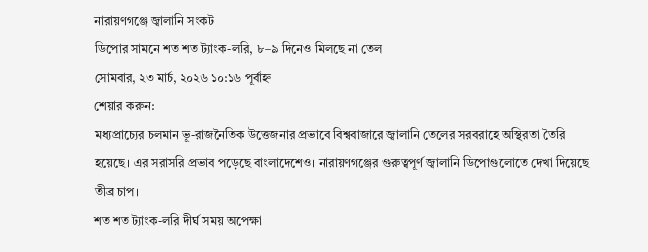নারায়ণগঞ্জে জ্বালানি সংকট
ডিপোর সামনে শত শত ট্যাংক-লরি, ৮–৯ দিনেও মিলছে না তেল
সোমবার, ২৩ মার্চ, ২০২৬ ১০:১৬ পূর্বাহ্ন
শেয়ার করুন:
মধ্যপ্রাচ্যের চলমান ভূ-রাজনৈতিক উত্তেজনার প্রভাবে বিশ্ববাজারে জ্বালানি তেলের সরবরাহে অস্থিরতা তৈরি হয়েছে। এর সরাসরি প্রভাব পড়েছে বাংলাদেশেও। নারায়ণগঞ্জের গুরুত্বপূর্ণ জ্বালানি ডিপোগুলোতে দেখা দিয়েছে তীব্র চাপ।
শত শত ট্যাংক-লরি দীর্ঘ সময় অপেক্ষা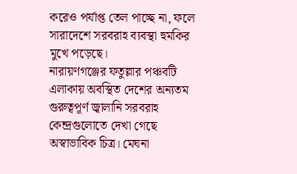করেও পর্যাপ্ত তেল পাচ্ছে না, ফলে সারাদেশে সরবরাহ ব্যবস্থা হুমকির মুখে পড়েছে।
নারায়ণগঞ্জের ফতুল্লার পঞ্চবটি এলাকায় অবস্থিত দেশের অন্যতম গুরুত্বপূর্ণ জ্বালানি সরবরাহ কেন্দ্রগুলোতে দেখা গেছে অস্বাভাবিক চিত্র। মেঘনা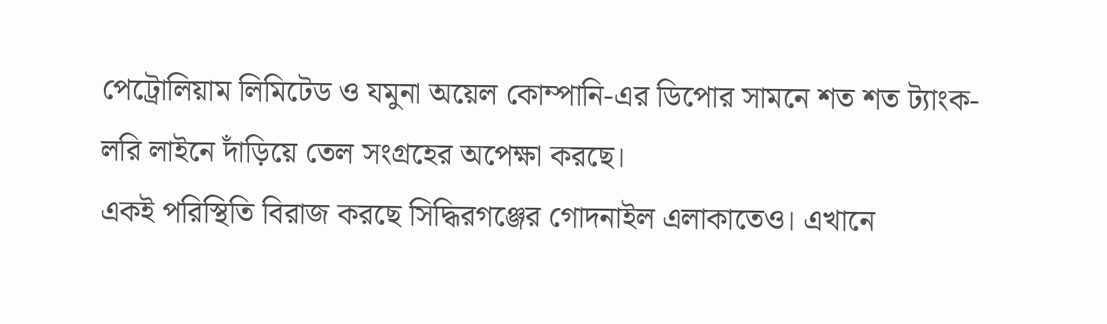পেট্রোলিয়াম লিমিটেড ও যমুনা অয়েল কোম্পানি-এর ডিপোর সামনে শত শত ট্যাংক-লরি লাইনে দাঁড়িয়ে তেল সংগ্রহের অপেক্ষা করছে।
একই পরিস্থিতি বিরাজ করছে সিদ্ধিরগঞ্জের গোদনাইল এলাকাতেও। এখানে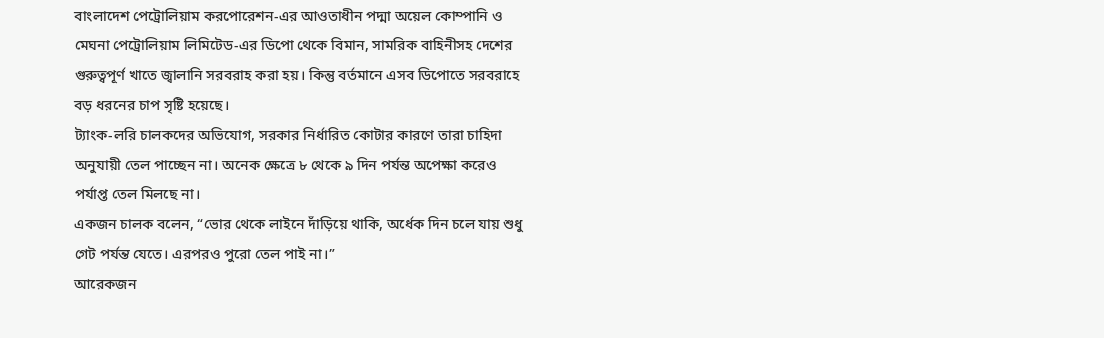বাংলাদেশ পেট্রোলিয়াম করপোরেশন-এর আওতাধীন পদ্মা অয়েল কোম্পানি ও মেঘনা পেট্রোলিয়াম লিমিটেড-এর ডিপো থেকে বিমান, সামরিক বাহিনীসহ দেশের গুরুত্বপূর্ণ খাতে জ্বালানি সরবরাহ করা হয়। কিন্তু বর্তমানে এসব ডিপোতে সরবরাহে বড় ধরনের চাপ সৃষ্টি হয়েছে।
ট্যাংক-লরি চালকদের অভিযোগ, সরকার নির্ধারিত কোটার কারণে তারা চাহিদা অনুযায়ী তেল পাচ্ছেন না। অনেক ক্ষেত্রে ৮ থেকে ৯ দিন পর্যন্ত অপেক্ষা করেও পর্যাপ্ত তেল মিলছে না।
একজন চালক বলেন, “ভোর থেকে লাইনে দাঁড়িয়ে থাকি, অর্ধেক দিন চলে যায় শুধু গেট পর্যন্ত যেতে। এরপরও পুরো তেল পাই না।”
আরেকজন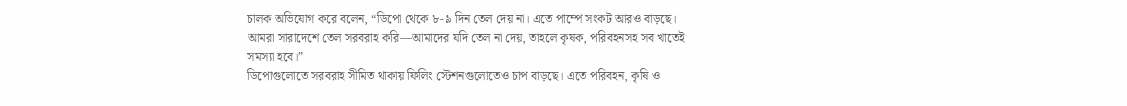চালক অভিযোগ করে বলেন, “ডিপো থেকে ৮-৯ দিন তেল দেয় না। এতে পাম্পে সংকট আরও বাড়ছে। আমরা সারাদেশে তেল সরবরাহ করি—আমাদের যদি তেল না দেয়, তাহলে কৃষক, পরিবহনসহ সব খাতেই সমস্যা হবে।”
ডিপোগুলোতে সরবরাহ সীমিত থাকায় ফিলিং স্টেশনগুলোতেও চাপ বাড়ছে। এতে পরিবহন, কৃষি ও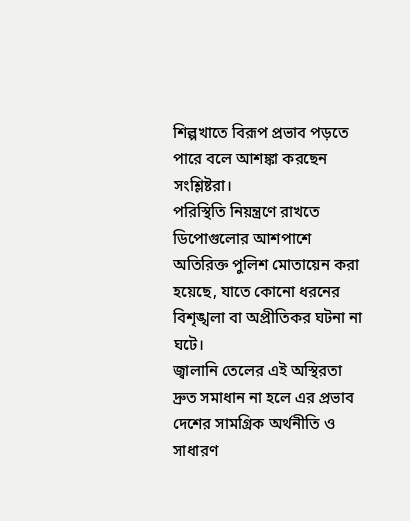শিল্পখাতে বিরূপ প্রভাব পড়তে পারে বলে আশঙ্কা করছেন সংশ্লিষ্টরা।
পরিস্থিতি নিয়ন্ত্রণে রাখতে ডিপোগুলোর আশপাশে অতিরিক্ত পুলিশ মোতায়েন করা হয়েছে, যাতে কোনো ধরনের বিশৃঙ্খলা বা অপ্রীতিকর ঘটনা না ঘটে।
জ্বালানি তেলের এই অস্থিরতা দ্রুত সমাধান না হলে এর প্রভাব দেশের সামগ্রিক অর্থনীতি ও সাধারণ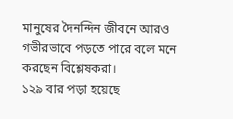মানুষের দৈনন্দিন জীবনে আরও গভীরভাবে পড়তে পারে বলে মনে করছেন বিশ্লেষকরা।
১২৯ বার পড়া হয়েছে